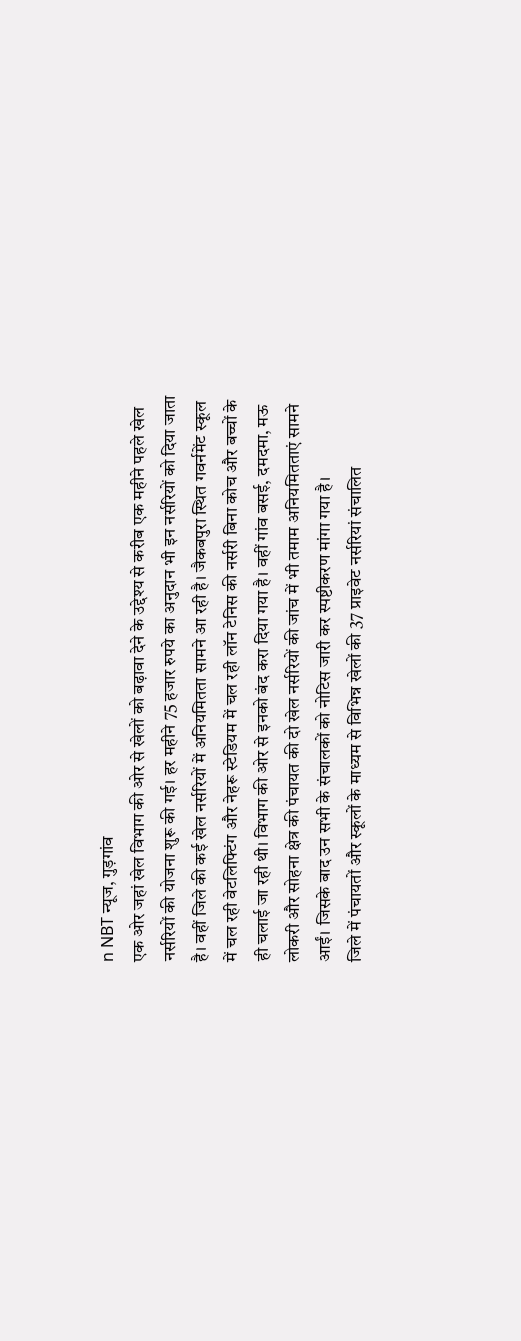n NBT न्यूज, गुड़गांव
एक ओर जहां खेल विभाग की ओर से खेलों को बढ़ावा देने के उद्देश्य से करीब एक महीने पहले खेल नर्सरियों की योजना शुरू की गई। हर महीने 75 हजार रुपये का अनुदान भी इन नर्सरियों को दिया जाता है। वहीं जिले की कई खेल नर्सरियों में अनियमितता सामने आ रही है। जैकबपुरा स्थित गवर्नमेंट स्कूल में चल रही वेटलिफ्टिंग और नेहरू स्टेडियम में चल रही लॉन टेनिस की नर्सरी बिना कोच और बच्चों के ही चलाई जा रही थी। विभाग की ओर से इनको बंद करा दिया गया है। वहीं गांव बसई, दमदमा, मऊ लोकरी और सोहना क्षेत्र की पंचायत की दो खेल नर्सरियों की जांच में भी तमाम अनियमितताएं सामने आईं। जिसके बाद उन सभी के संचालकों को नोटिस जारी कर स्पष्टीकरण मांगा गया है।
जिले में पंचायतों और स्कूलों के माध्यम से विभिन्न खेलों की 37 प्राइवेट नर्सरियां संचालित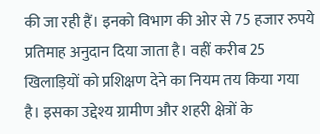की जा रही हैं। इनको विभाग की ओर से 75 हजार रुपये प्रतिमाह अनुदान दिया जाता है। वहीं करीब 25 खिलाड़ियों को प्रशिक्षण देने का नियम तय किया गया है। इसका उद्देश्य ग्रामीण और शहरी क्षेत्रों के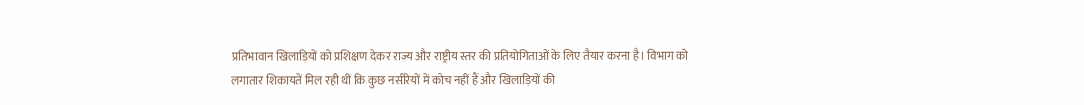प्रतिभावान खिलाड़ियों को प्रशिक्षण देकर राज्य और राष्ट्रीय स्तर की प्रतियोगिताओं के लिए तैयार करना है। विभाग को लगातार शिकायतें मिल रही थीं कि कुछ नर्सरियों में कोच नहीं हैं और खिलाड़ियों की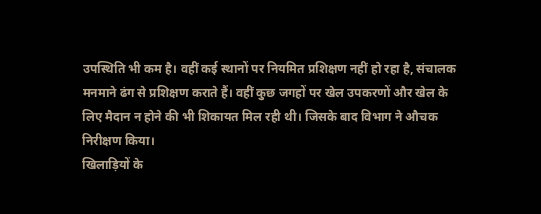उपस्थिति भी कम है। वहीं कई स्थानों पर नियमित प्रशिक्षण नहीं हो रहा है, संचालक मनमाने ढंग से प्रशिक्षण कराते हैं। वहीं कुछ जगहों पर खेल उपकरणों और खेल के लिए मैदान न होने की भी शिकायत मिल रही थी। जिसके बाद विभाग ने औचक निरीक्षण किया।
खिलाड़ियों के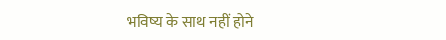भविष्य के साथ नहीं होने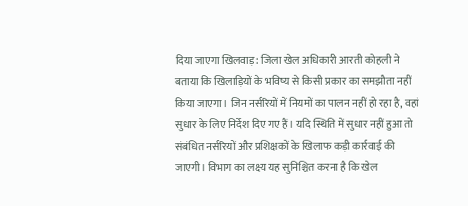दिया जाएगा खिलवाड़: जिला खेल अधिकारी आरती कोहली ने बताया कि खिलाड़ियों के भविष्य से किसी प्रकार का समझौता नहीं किया जाएगा। जिन नर्सरियों में नियमों का पालन नहीं हो रहा है, वहां सुधार के लिए निर्देश दिए गए हैं। यदि स्थिति में सुधार नहीं हुआ तो संबंधित नर्सरियों और प्रशिक्षकों के खिलाफ कड़ी कार्रवाई की जाएगी। विभाग का लक्ष्य यह सुनिश्चित करना है कि खेल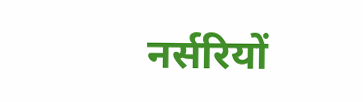नर्सरियों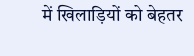में खिलाड़ियों को बेहतर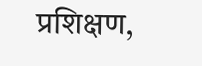प्रशिक्षण,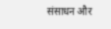संसाधन और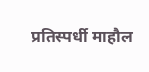प्रतिस्पर्धी माहौल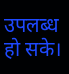उपलब्ध हो सके।